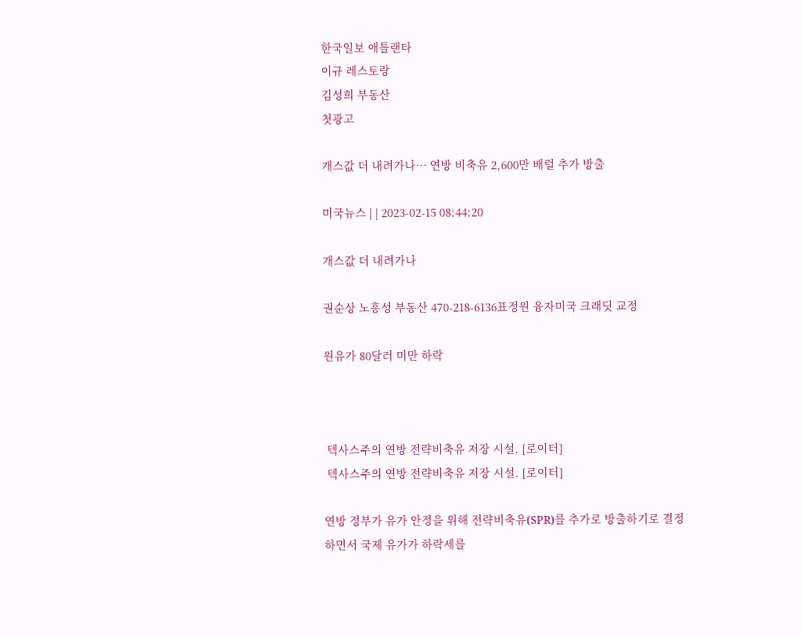한국일보 애틀랜타
이규 레스토랑
김성희 부동산
첫광고

개스값 더 내려가나… 연방 비축유 2,600만 배럴 추가 방출

미국뉴스 | | 2023-02-15 08:44:20

개스값 더 내려가나

권순상 노흥성 부동산 470-218-6136표정원 융자미국 크래딧 교정

원유가 80달러 미만 하락



 텍사스주의 연방 전략비축유 저장 시설. [로이터]
 텍사스주의 연방 전략비축유 저장 시설. [로이터]

연방 정부가 유가 안정을 위해 전략비축유(SPR)를 추가로 방출하기로 결정하면서 국제 유가가 하락세를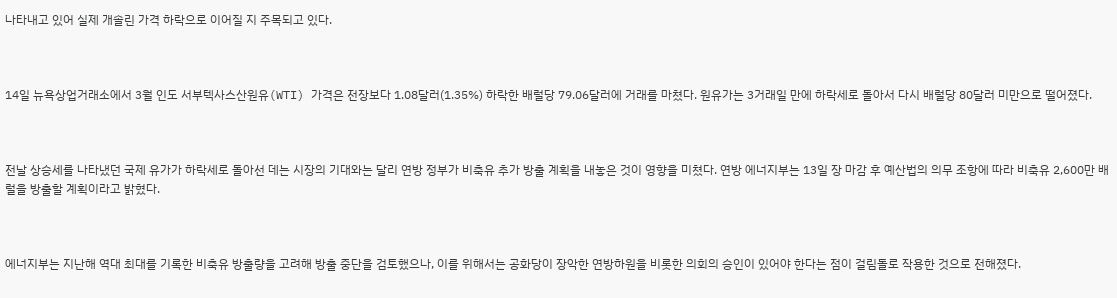나타내고 있어 실제 개솔린 가격 하락으로 이어질 지 주목되고 있다.



14일 뉴욕상업거래소에서 3월 인도 서부텍사스산원유(WTI) 가격은 전장보다 1.08달러(1.35%) 하락한 배럴당 79.06달러에 거래를 마쳤다. 원유가는 3거래일 만에 하락세로 돌아서 다시 배럴당 80달러 미만으로 떨어졌다.



전날 상승세를 나타냈던 국제 유가가 하락세로 돌아선 데는 시장의 기대와는 달리 연방 정부가 비축유 추가 방출 계획을 내놓은 것이 영향을 미쳤다. 연방 에너지부는 13일 장 마감 후 예산법의 의무 조항에 따라 비축유 2,600만 배럴을 방출할 계획이라고 밝혔다.



에너지부는 지난해 역대 최대를 기록한 비축유 방출량을 고려해 방출 중단을 검토했으나, 이를 위해서는 공화당이 장악한 연방하원을 비롯한 의회의 승인이 있어야 한다는 점이 걸림돌로 작용한 것으로 전해졌다.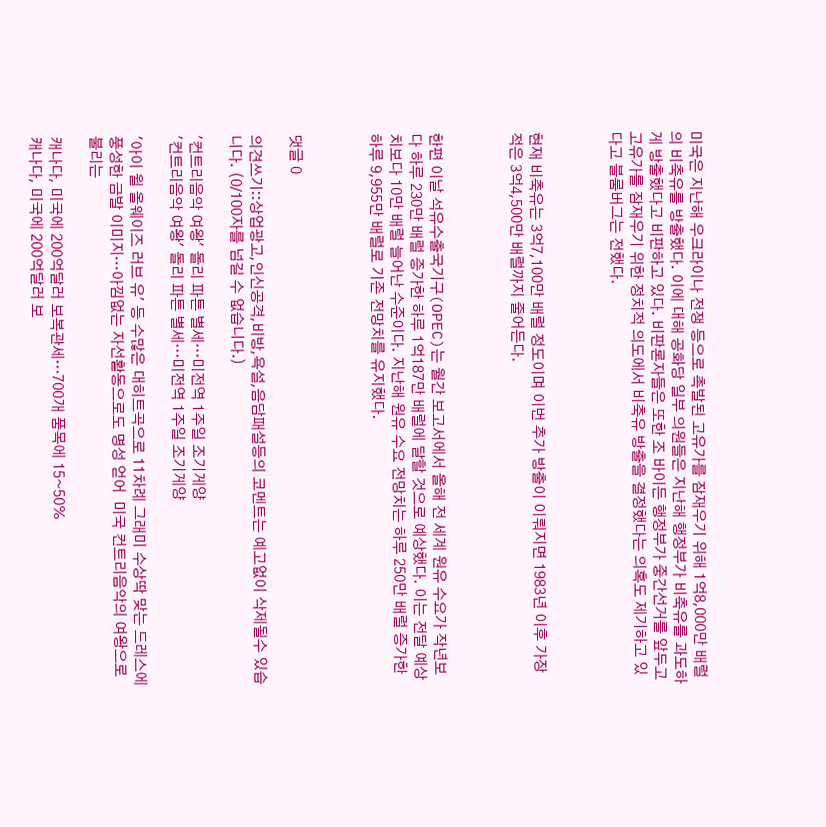미국은 지난해 우크라이나 전쟁 등으로 촉발된 고유가를 잠재우기 위해 1억8,000만 배럴의 비축유를 방출했다. 이에 대해 공화당 일부 의원들은 지난해 행정부가 비축유를 과도하게 방출했다고 비판하고 있다. 비판론자들은 또한 조 바이든 행정부가 중간선거를 앞두고 고유가를 잠재우기 위한 정치적 의도에서 비축유 방출을 결정했다는 의혹도 제기하고 있다고 블룸버그는 전했다.



현재 비축유는 3억7,100만 배럴 정도이며 이번 추가 방출이 이뤄지면 1983년 이후 가장 적은 3억4,500만 배럴까지 줄어든다.



한편 이날 석유수출국기구(OPEC)는 월간 보고서에서 올해 전 세계 원유 수요가 작년보다 하루 230만 배럴 증가한 하루 1억187만 배럴에 달할 것으로 예상했다. 이는 전달 예상치보다 10만 배럴 늘어난 수준이다. 지난해 원유 수요 전망치는 하루 250만 배럴 증가한 하루 9,955만 배럴로 기존 전망치를 유지했다.



댓글 0

의견쓰기::상업광고,인신공격,비방,욕설,음담패설등의 코멘트는 예고없이 삭제될수 있습니다. (0/100자를 넘길 수 없습니다.)

'컨트리음악 여왕' 돌리 파튼 별세…미전역 1주일 조기게양
'컨트리음악 여왕' 돌리 파튼 별세…미전역 1주일 조기게양

'아이 윌 올웨이즈 러브 유' 등 수많은 대히트곡으로 11차례 그래미 수상딱 맞는 드레스에 풍성한 금발 이미지…아낌없는 자선활동으로도 명성 얻어  미국 컨트리음악의 여왕으로 불리는

캐나다, 미국에 200억달러 보복관세…700개 품목에 15~50%
캐나다, 미국에 200억달러 보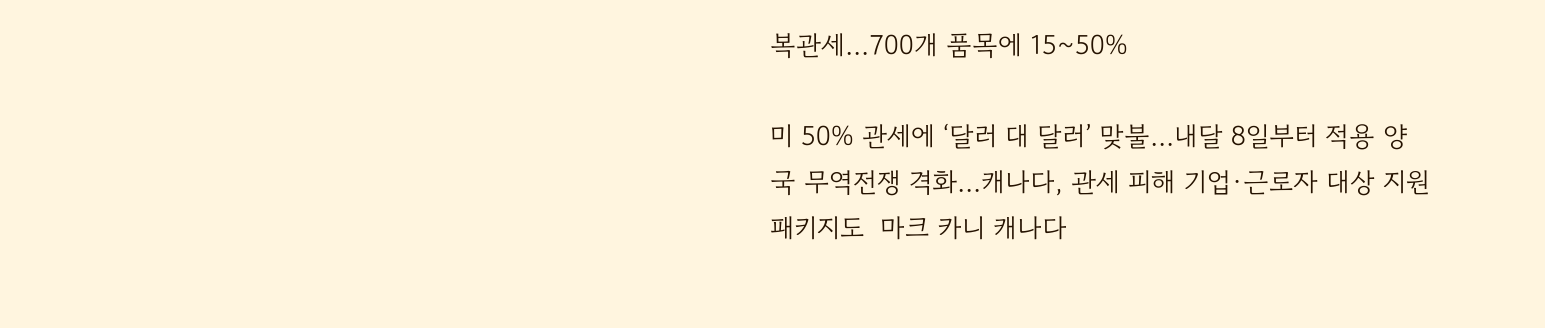복관세…700개 품목에 15~50%

미 50% 관세에 ‘달러 대 달러’ 맞불…내달 8일부터 적용 양국 무역전쟁 격화…캐나다, 관세 피해 기업·근로자 대상 지원 패키지도  마크 카니 캐나다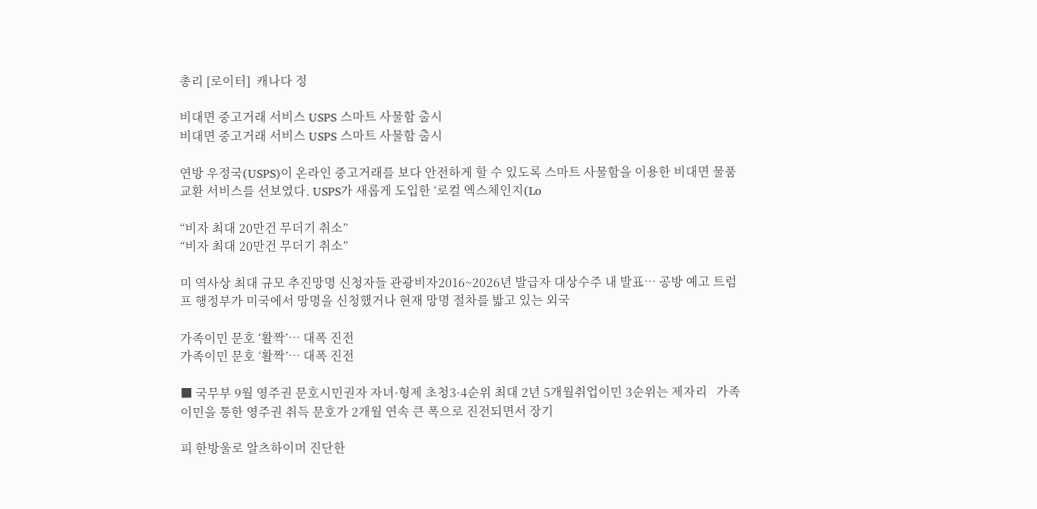총리 [로이터]  캐나다 정

비대면 중고거래 서비스 USPS 스마트 사물함 출시
비대면 중고거래 서비스 USPS 스마트 사물함 출시

연방 우정국(USPS)이 온라인 중고거래를 보다 안전하게 할 수 있도록 스마트 사물함을 이용한 비대면 물품 교환 서비스를 선보였다. USPS가 새롭게 도입한 ‘로컬 엑스체인지(Lo

“비자 최대 20만건 무더기 취소”
“비자 최대 20만건 무더기 취소”

미 역사상 최대 규모 추진망명 신청자들 관광비자2016~2026년 발급자 대상수주 내 발표… 공방 예고 트럼프 행정부가 미국에서 망명을 신청했거나 현재 망명 절차를 밟고 있는 외국

가족이민 문호 ‘활짝’… 대폭 진전
가족이민 문호 ‘활짝’… 대폭 진전

■ 국무부 9월 영주권 문호시민권자 자녀·형제 초청3·4순위 최대 2년 5개월취업이민 3순위는 제자리   가족이민을 통한 영주권 취득 문호가 2개월 연속 큰 폭으로 진전되면서 장기

피 한방울로 알츠하이머 진단한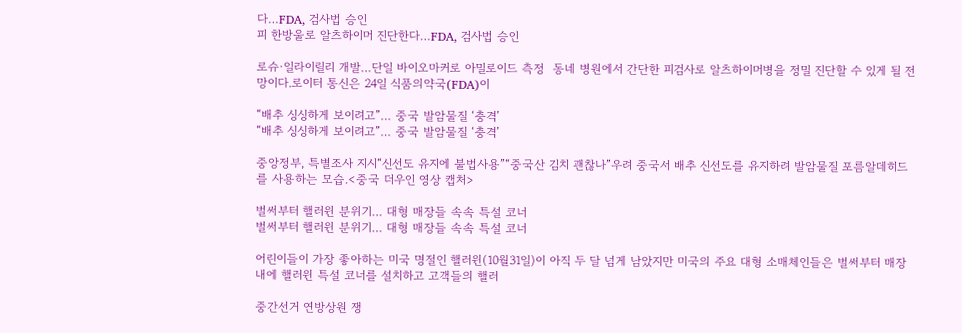다…FDA, 검사법 승인
피 한방울로 알츠하이머 진단한다…FDA, 검사법 승인

로슈·일라이릴리 개발…단일 바이오마커로 아밀로이드 측정  동네 병원에서 간단한 피검사로 알츠하이머병을 정밀 진단할 수 있게 될 전망이다.로이터 통신은 24일 식품의약국(FDA)이

“배추 싱싱하게 보이려고”… 중국 발암물질 ‘충격’
“배추 싱싱하게 보이려고”… 중국 발암물질 ‘충격’

중앙정부, 특별조사 지시“신선도 유지에 불법사용”“중국산 김치 괜찮나”우려 중국서 배추 신선도를 유지하려 발암물질 포름알데히드를 사용하는 모습.<중국 더우인 영상 캡처>

벌써부터 핼러윈 분위기… 대형 매장들 속속 특설 코너
벌써부터 핼러윈 분위기… 대형 매장들 속속 특설 코너

어린이들이 가장 좋아하는 미국 명절인 핼러윈(10월31일)이 아직 두 달 넘게 남았지만 미국의 주요 대형 소매체인들은 벌써부터 매장 내에 핼러윈 특설 코너를 설치하고 고객들의 핼러

중간선거 연방상원 쟁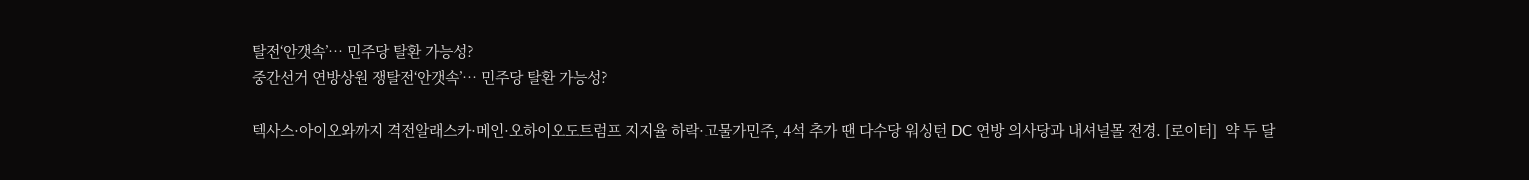탈전‘안갯속’… 민주당 탈환 가능성?
중간선거 연방상원 쟁탈전‘안갯속’… 민주당 탈환 가능성?

텍사스·아이오와까지 격전알래스카·메인·오하이오도트럼프 지지율 하락·고물가민주, 4석 추가 땐 다수당 워싱턴 DC 연방 의사당과 내셔널몰 전경. [로이터]  약 두 달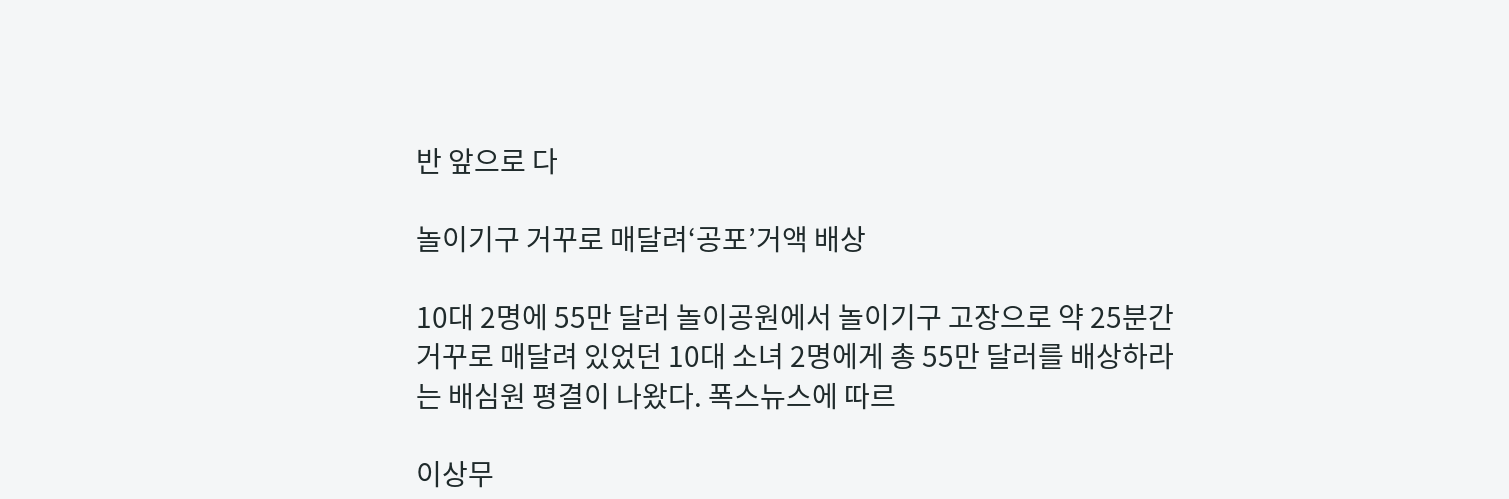반 앞으로 다

놀이기구 거꾸로 매달려‘공포’거액 배상

10대 2명에 55만 달러 놀이공원에서 놀이기구 고장으로 약 25분간 거꾸로 매달려 있었던 10대 소녀 2명에게 총 55만 달러를 배상하라는 배심원 평결이 나왔다. 폭스뉴스에 따르

이상무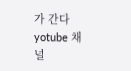가 간다 yotube 채널